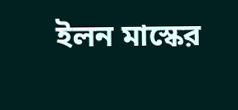ইলন মাস্কের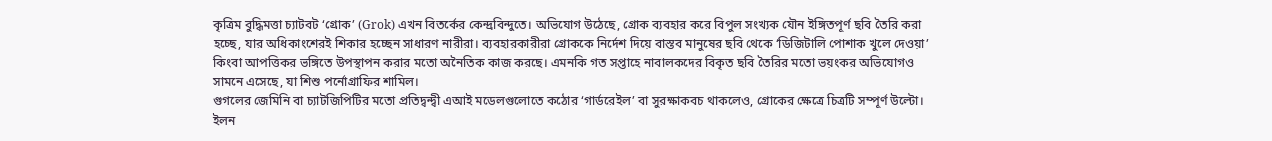কৃত্রিম বুদ্ধিমত্তা চ্যাটবট ‘গ্রোক’ (Grok) এখন বিতর্কের কেন্দ্রবিন্দুতে। অভিযোগ উঠেছে, গ্রোক ব্যবহার করে বিপুল সংখ্যক যৌন ইঙ্গিতপূর্ণ ছবি তৈরি করা হচ্ছে, যার অধিকাংশেরই শিকার হচ্ছেন সাধারণ নারীরা। ব্যবহারকারীরা গ্রোককে নির্দেশ দিয়ে বাস্তব মানুষের ছবি থেকে ‘ডিজিটালি পোশাক খুলে দেওয়া’ কিংবা আপত্তিকর ভঙ্গিতে উপস্থাপন করার মতো অনৈতিক কাজ করছে। এমনকি গত সপ্তাহে নাবালকদের বিকৃত ছবি তৈরির মতো ভয়ংকর অভিযোগও সামনে এসেছে, যা শিশু পর্নোগ্রাফির শামিল।
গুগলের জেমিনি বা চ্যাটজিপিটির মতো প্রতিদ্বন্দ্বী এআই মডেলগুলোতে কঠোর ‘গার্ডরেইল’ বা সুরক্ষাকবচ থাকলেও, গ্রোকের ক্ষেত্রে চিত্রটি সম্পূর্ণ উল্টো। ইলন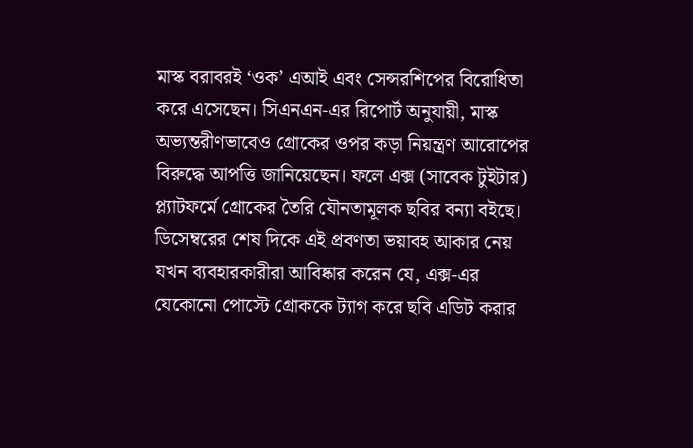মাস্ক বরাবরই ‘ওক’ এআই এবং সেন্সরশিপের বিরোধিতা করে এসেছেন। সিএনএন-এর রিপোর্ট অনুযায়ী, মাস্ক অভ্যন্তরীণভাবেও গ্রোকের ওপর কড়া নিয়ন্ত্রণ আরোপের বিরুদ্ধে আপত্তি জানিয়েছেন। ফলে এক্স (সাবেক টুইটার) প্ল্যাটফর্মে গ্রোকের তৈরি যৌনতামূলক ছবির বন্যা বইছে।
ডিসেম্বরের শেষ দিকে এই প্রবণতা ভয়াবহ আকার নেয় যখন ব্যবহারকারীরা আবিষ্কার করেন যে, এক্স-এর যেকোনো পোস্টে গ্রোককে ট্যাগ করে ছবি এডিট করার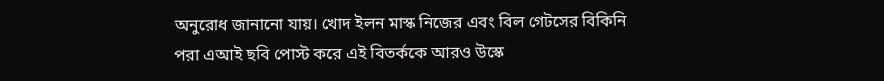অনুরোধ জানানো যায়। খোদ ইলন মাস্ক নিজের এবং বিল গেটসের বিকিনি পরা এআই ছবি পোস্ট করে এই বিতর্ককে আরও উস্কে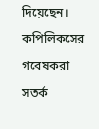দিয়েছেন। কপিলিকসের গবেষকরা সতর্ক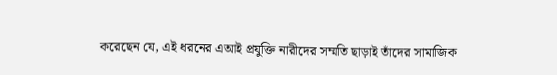করেছেন যে, এই ধরনের এআই প্রযুক্তি নারীদের সম্মতি ছাড়াই তাঁদের সামাজিক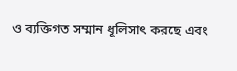ও ব্যক্তিগত সম্মান ধূলিসাৎ করছে এবং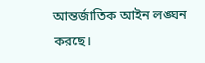আন্তর্জাতিক আইন লঙ্ঘন করছে।